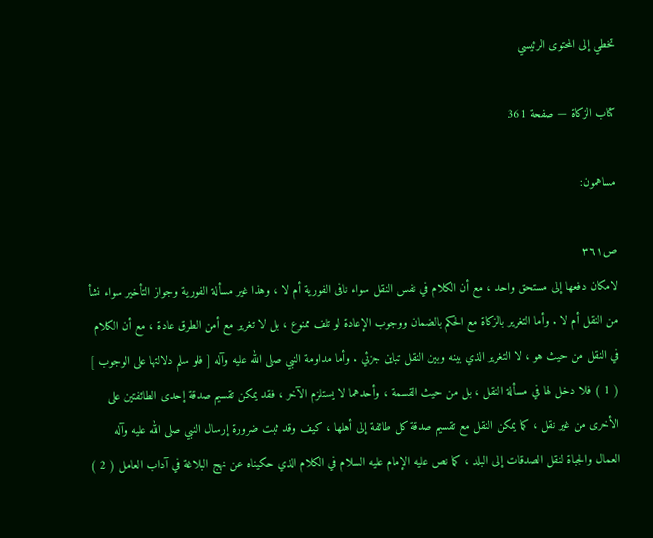تخطي إلى المحتوى الرئيسي

كتاب الزكاة — صفحة 361

مساهمون:

ص٣٦١
لامكان دفعها إلى مستحق واحد ، مع أن الكلام في نفس النقل سواء نافى الفورية أم لا ، وهذا غير مسألة الفورية وجواز التأخير سواء نشأ من النقل أم لا . وأما التغرير بالزكاة مع الحكم بالضمان ووجوب الإعادة لو تلف ممنوع ، بل لا تغرير مع أمن الطرق عادة ، مع أن الكلام في النقل من حيث هو ، لا التغرير الذي بينه وبين النقل تباين جزئي . وأما مداومة النبي صلى الله عليه وآله [ فلو سلم دلالتها على الوجوب ] ( 1 ) فلا دخل لها في مسألة النقل ، بل من حيث القسمة ، وأحدهما لا يستلزم الآخر ، فقد يمكن تقسيم صدقة إحدى الطائفتين على الأخرى من غير نقل ، كما يمكن النقل مع تقسيم صدقة كل طائفة إلى أهلها ، كيف وقد ثبت ضرورة إرسال النبي صلى الله عليه وآله العمال والجباة لنقل الصدقات إلى البلد ، كما نص عليه الإمام عليه السلام في الكلام الذي حكيناه عن نهج البلاغة في آداب العامل ( 2 )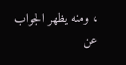، ومنه يظهر الجواب عن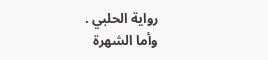رواية الحلبي .
وأما الشهرة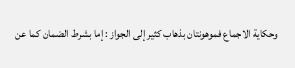وحكاية الاجماع فموهونتان بذهاب كثير إلى الجواز : إما بشرط الضمان كما عن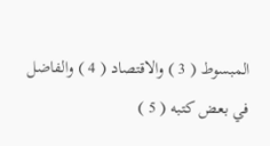المبسوط ( 3 ) والاقتصاد ( 4 ) والفاضل في بعض كتبه ( 5 )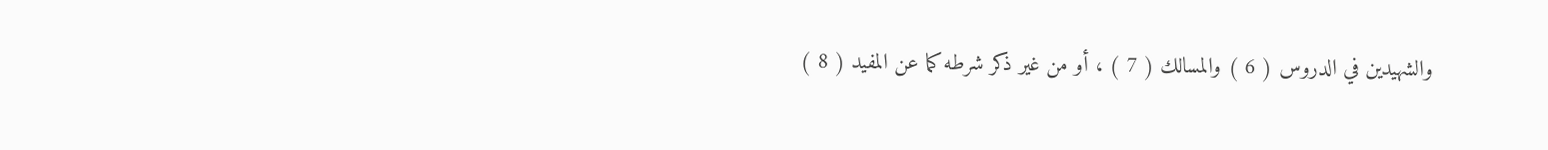والشهيدين في الدروس ( 6 ) والمسالك ( 7 ) ، أو من غير ذكر شرطه كما عن المفيد ( 8 )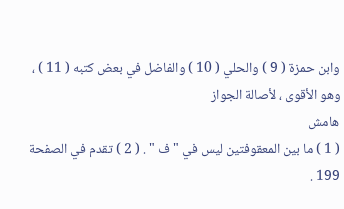وابن حمزة ( 9 ) والحلي ( 10 ) والفاضل في بعض كتبه ( 11 ) ،
وهو الأقوى ، لأصالة الجواز
هامش
( 1 ) ما بين المعقوفتين ليس في " ف " . ( 2 ) تقدم في الصفحة 199 .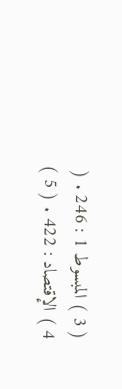( 3 ) المبسوط 1 : 246 . ( 4 ) الإقتصاد : 422 . ( 5 )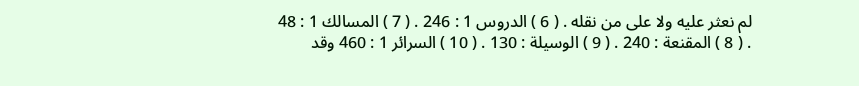لم نعثر عليه ولا على من نقله . ( 6 ) الدروس 1 : 246 . ( 7 ) المسالك 1 : 48 . ( 8 ) المقنعة : 240 . ( 9 ) الوسيلة : 130 . ( 10 ) السرائر 1 : 460 وقد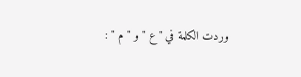وردت الكلمة في " ع " و " م " :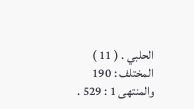الحلبي . ( 11 ) المختلف : 190 والمنتهى 1 : 529 .